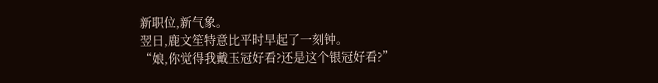新职位,新气象。
翌日,鹿文笙特意比平时早起了一刻钟。
“娘,你觉得我戴玉冠好看?还是这个银冠好看?”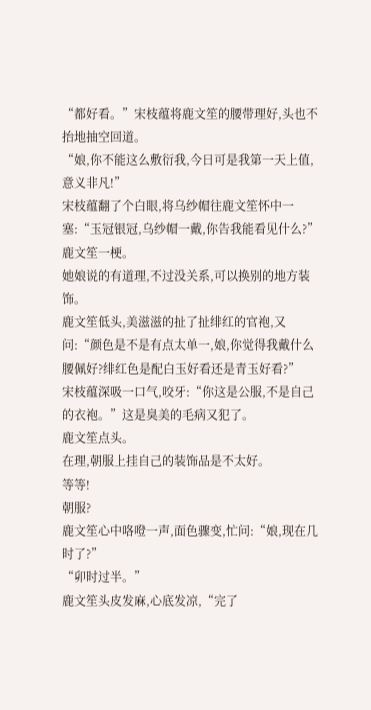“都好看。”宋枝蕴将鹿文笙的腰带理好,头也不抬地抽空回道。
“娘,你不能这么敷衍我,今日可是我第一天上值,意义非凡!”
宋枝蕴翻了个白眼,将乌纱帽往鹿文笙怀中一塞:“玉冠银冠,乌纱帽一戴,你告我能看见什么?”
鹿文笙一梗。
她娘说的有道理,不过没关系,可以换别的地方装饰。
鹿文笙低头,美滋滋的扯了扯绯红的官袍,又问:“颜色是不是有点太单一,娘,你觉得我戴什么腰佩好?绯红色是配白玉好看还是青玉好看?”
宋枝蕴深吸一口气,咬牙:“你这是公服,不是自己的衣袍。”这是臭美的毛病又犯了。
鹿文笙点头。
在理,朝服上挂自己的装饰品是不太好。
等等!
朝服?
鹿文笙心中咯噔一声,面色骤变,忙问:“娘,现在几时了?”
“卯时过半。”
鹿文笙头皮发麻,心底发凉,“完了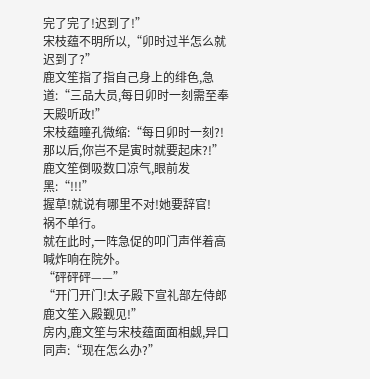完了完了!迟到了!”
宋枝蕴不明所以,“卯时过半怎么就迟到了?”
鹿文笙指了指自己身上的绯色,急道:“三品大员,每日卯时一刻需至奉天殿听政!”
宋枝蕴瞳孔微缩:“每日卯时一刻?!那以后,你岂不是寅时就要起床?!”
鹿文笙倒吸数口凉气,眼前发黑:“!!!”
握草!就说有哪里不对!她要辞官!
祸不单行。
就在此时,一阵急促的叩门声伴着高喊炸响在院外。
“砰砰砰——”
“开门开门!太子殿下宣礼部左侍郎鹿文笙入殿觐见!”
房内,鹿文笙与宋枝蕴面面相觑,异口同声:“现在怎么办?”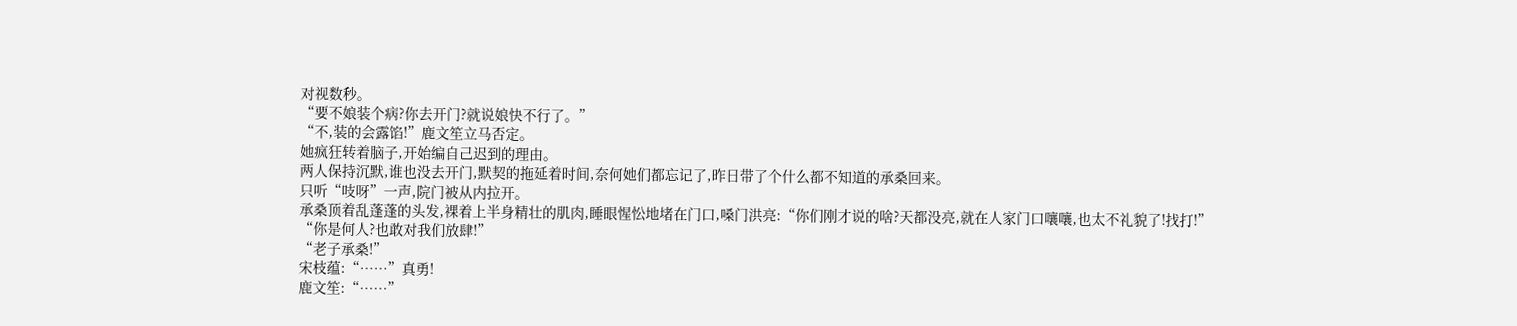对视数秒。
“要不娘装个病?你去开门?就说娘快不行了。”
“不,装的会露馅!”鹿文笙立马否定。
她疯狂转着脑子,开始编自己迟到的理由。
两人保持沉默,谁也没去开门,默契的拖延着时间,奈何她们都忘记了,昨日带了个什么都不知道的承桑回来。
只听“吱呀”一声,院门被从内拉开。
承桑顶着乱蓬蓬的头发,裸着上半身精壮的肌肉,睡眼惺忪地堵在门口,嗓门洪亮:“你们刚才说的啥?天都没亮,就在人家门口嚷嚷,也太不礼貌了!找打!”
“你是何人?也敢对我们放肆!”
“老子承桑!”
宋枝蕴:“……”真勇!
鹿文笙:“……”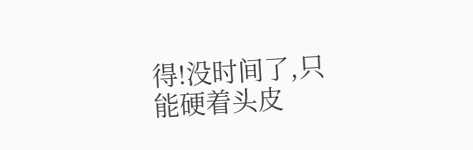得!没时间了,只能硬着头皮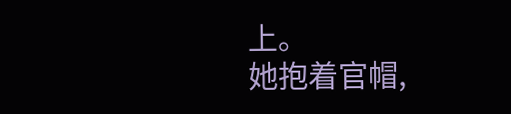上。
她抱着官帽,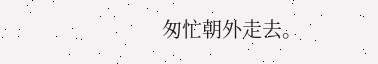匆忙朝外走去。